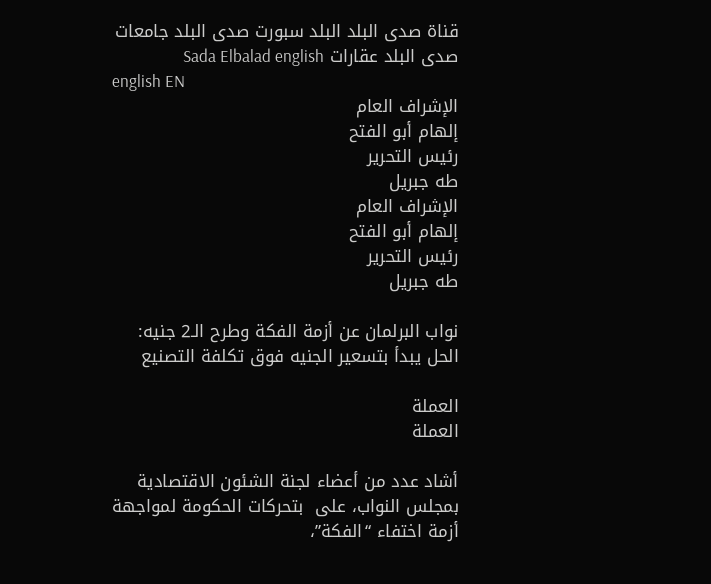قناة صدى البلد البلد سبورت صدى البلد جامعات صدى البلد عقارات Sada Elbalad english
english EN
الإشراف العام
إلهام أبو الفتح
رئيس التحرير
طه جبريل
الإشراف العام
إلهام أبو الفتح
رئيس التحرير
طه جبريل

نواب البرلمان عن أزمة الفكة وطرح الـ2 جنيه: الحل يبدأ بتسعير الجنيه فوق تكلفة التصنيع

العملة
العملة

أشاد عدد من أعضاء لجنة الشئون الاقتصادية بمجلس النواب، على  بتحركات الحكومة لمواجهة أزمة اختفاء “الفكة”،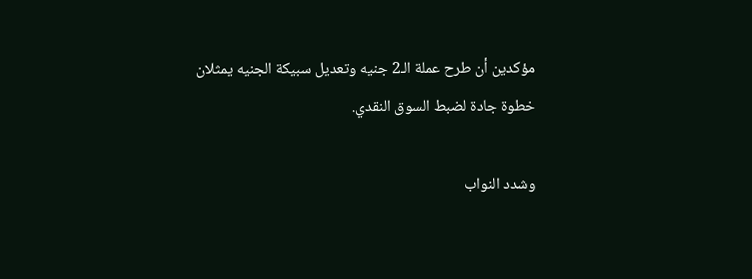مؤكدين أن طرح عملة الـ2 جنيه وتعديل سبيكة الجنيه يمثلان خطوة جادة لضبط السوق النقدي.

وشدد النواب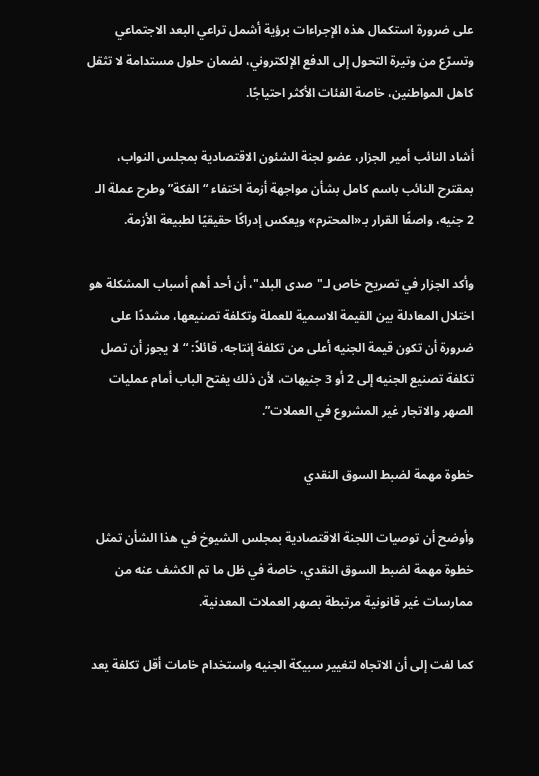على ضرورة استكمال هذه الإجراءات برؤية أشمل تراعي البعد الاجتماعي وتسرّع من وتيرة التحول إلى الدفع الإلكتروني، لضمان حلول مستدامة لا تثقل كاهل المواطنين، خاصة الفئات الأكثر احتياجًا.

أشاد النائب أمير الجزار، عضو لجنة الشئون الاقتصادية بمجلس النواب، بمقترح النائب باسم كامل بشأن مواجهة أزمة اختفاء “الفكة” وطرح عملة الـ 2 جنيه، واصفًا القرار بـ«المحترم» ويعكس إدراكًا حقيقيًا لطبيعة الأزمة.

وأكد الجزار في تصريح خاص لـ"صدى البلد"، أن أحد أهم أسباب المشكلة هو اختلال المعادلة بين القيمة الاسمية للعملة وتكلفة تصنيعها، مشددًا على ضرورة أن تكون قيمة الجنيه أعلى من تكلفة إنتاجه، قائلاً: “لا يجوز أن تصل تكلفة تصنيع الجنيه إلى 2 أو 3 جنيهات، لأن ذلك يفتح الباب أمام عمليات الصهر والاتجار غير المشروع في العملات”.

خطوة مهمة لضبط السوق النقدي

وأوضح أن توصيات اللجنة الاقتصادية بمجلس الشيوخ في هذا الشأن تمثل خطوة مهمة لضبط السوق النقدي، خاصة في ظل ما تم الكشف عنه من ممارسات غير قانونية مرتبطة بصهر العملات المعدنية.

كما لفت إلى أن الاتجاه لتغيير سبيكة الجنيه واستخدام خامات أقل تكلفة يعد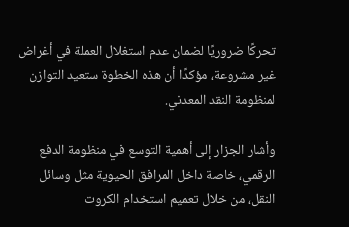تحركًا ضروريًا لضمان عدم استغلال العملة في أغراض غير مشروعة، مؤكدًا أن هذه الخطوة ستعيد التوازن لمنظومة النقد المعدني.

وأشار الجزار إلى أهمية التوسع في منظومة الدفع الرقمي، خاصة داخل المرافق الحيوية مثل وسائل النقل، من خلال تعميم استخدام الكروت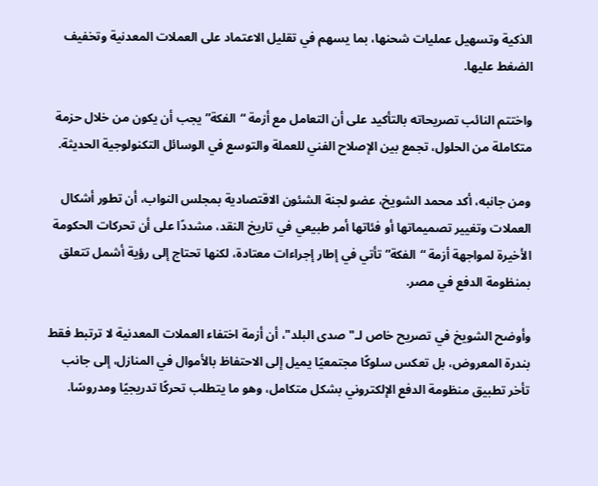الذكية وتسهيل عمليات شحنها، بما يسهم في تقليل الاعتماد على العملات المعدنية وتخفيف الضغط عليها.

واختتم النائب تصريحاته بالتأكيد على أن التعامل مع أزمة “الفكة” يجب أن يكون من خلال حزمة متكاملة من الحلول، تجمع بين الإصلاح الفني للعملة والتوسع في الوسائل التكنولوجية الحديثة.

ومن جانبه، أكد محمد الشويخ، عضو لجنة الشئون الاقتصادية بمجلس النواب، أن تطور أشكال العملات وتغيير تصميماتها أو فئاتها أمر طبيعي في تاريخ النقد، مشددًا على أن تحركات الحكومة الأخيرة لمواجهة أزمة “الفكة” تأتي في إطار إجراءات معتادة، لكنها تحتاج إلى رؤية أشمل تتعلق بمنظومة الدفع في مصر.

وأوضح الشويخ في تصريح خاص لـ"صدى البلد"، أن أزمة اختفاء العملات المعدنية لا ترتبط فقط بندرة المعروض، بل تعكس سلوكًا مجتمعيًا يميل إلى الاحتفاظ بالأموال في المنازل، إلى جانب تأخر تطبيق منظومة الدفع الإلكتروني بشكل متكامل، وهو ما يتطلب تحركًا تدريجيًا ومدروسًا.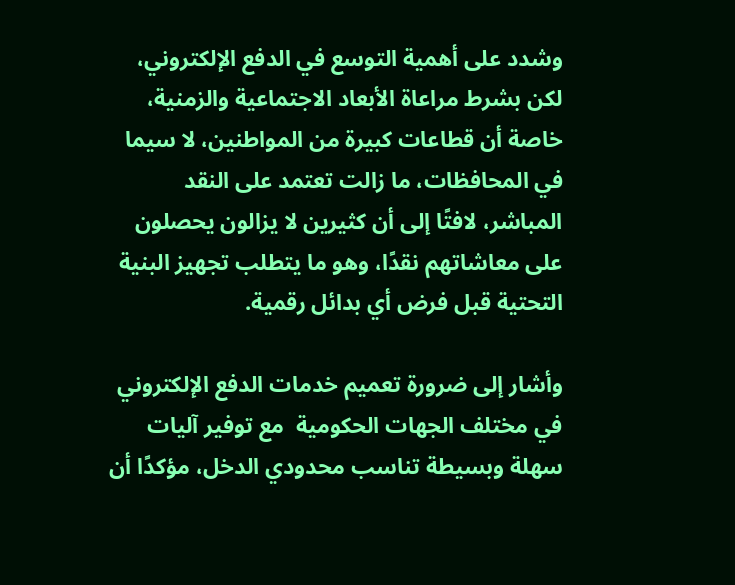وشدد على أهمية التوسع في الدفع الإلكتروني، لكن بشرط مراعاة الأبعاد الاجتماعية والزمنية، خاصة أن قطاعات كبيرة من المواطنين، لا سيما في المحافظات، ما زالت تعتمد على النقد المباشر، لافتًا إلى أن كثيرين لا يزالون يحصلون على معاشاتهم نقدًا، وهو ما يتطلب تجهيز البنية التحتية قبل فرض أي بدائل رقمية.

وأشار إلى ضرورة تعميم خدمات الدفع الإلكتروني في مختلف الجهات الحكومية  مع توفير آليات سهلة وبسيطة تناسب محدودي الدخل، مؤكدًا أن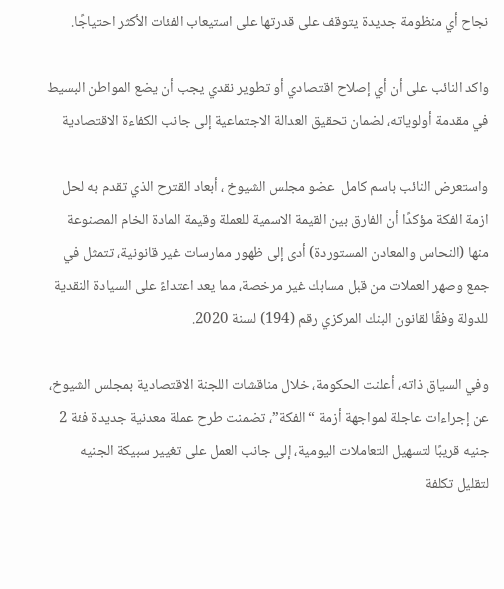نجاح أي منظومة جديدة يتوقف على قدرتها على استيعاب الفئات الأكثر احتياجًا.

واكد النائب على أن أي إصلاح اقتصادي أو تطوير نقدي يجب أن يضع المواطن البسيط في مقدمة أولوياته، لضمان تحقيق العدالة الاجتماعية إلى جانب الكفاءة الاقتصادية

واستعرض النائب باسم كامل  عضو مجلس الشيوخ ، أبعاد القترح الذي تقدم به لحل ازمة الفكة مؤكدًا أن الفارق بين القيمة الاسمية للعملة وقيمة المادة الخام المصنوعة منها (النحاس والمعادن المستوردة) أدى إلى ظهور ممارسات غير قانونية، تتمثل في جمع وصهر العملات من قبل مسابك غير مرخصة، مما يعد اعتداءً على السيادة النقدية للدولة وفقًا لقانون البنك المركزي رقم (194) لسنة 2020.

وفي السياق ذاته، أعلنت الحكومة، خلال مناقشات اللجنة الاقتصادية بمجلس الشيوخ، عن إجراءات عاجلة لمواجهة أزمة “الفكة”، تضمنت طرح عملة معدنية جديدة فئة 2 جنيه قريبًا لتسهيل التعاملات اليومية، إلى جانب العمل على تغيير سبيكة الجنيه لتقليل تكلفة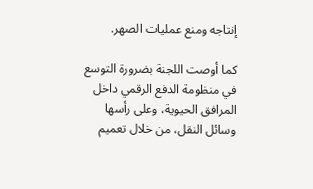إنتاجه ومنع عمليات الصهر.

كما أوصت اللجنة بضرورة التوسع في منظومة الدفع الرقمي داخل المرافق الحيوية، وعلى رأسها وسائل النقل، من خلال تعميم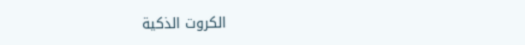الكروت الذكية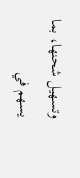وتسهيل شحنها، بما يسهم في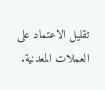تقليل الاعتماد على العملات المعدنية.